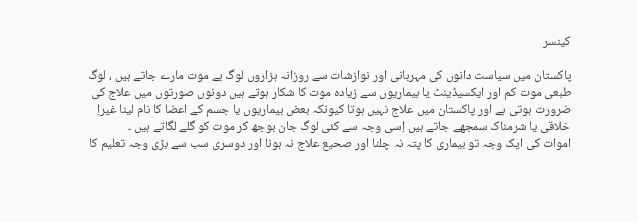کینسر

پاکستان میں سیاست دانوں کی مہربانی اور نوازشات سے روزانہ ہزاروں لوگ بے موت مارے جاتے ہیں ، لوگ طبعی موت کم اور ایکسیڈینٹ یا بیماریوں سے زیادہ موت کا شکار ہوتے ہیں دونوں صورتوں میں علاج کی ضرورت ہوتی ہے اور پاکستان میں علاج نہیں ہوتا کیونکہ بعض بیماریوں یا جسم کے اعضا کا نام لینا غیراِ خلاقی یا شرمناک سمجھے جاتے ہیں اِسی وجہ سے کئی لوگ جان بوجھ کر موت کو گلے لگاتے ہیں ۔
اموات کی ایک وجہ تو بیماری کا پتہ نہ چلنا اور صحیع علاج نہ ہونا اور دوسری سب سے بڑی وجہ تعلیم کا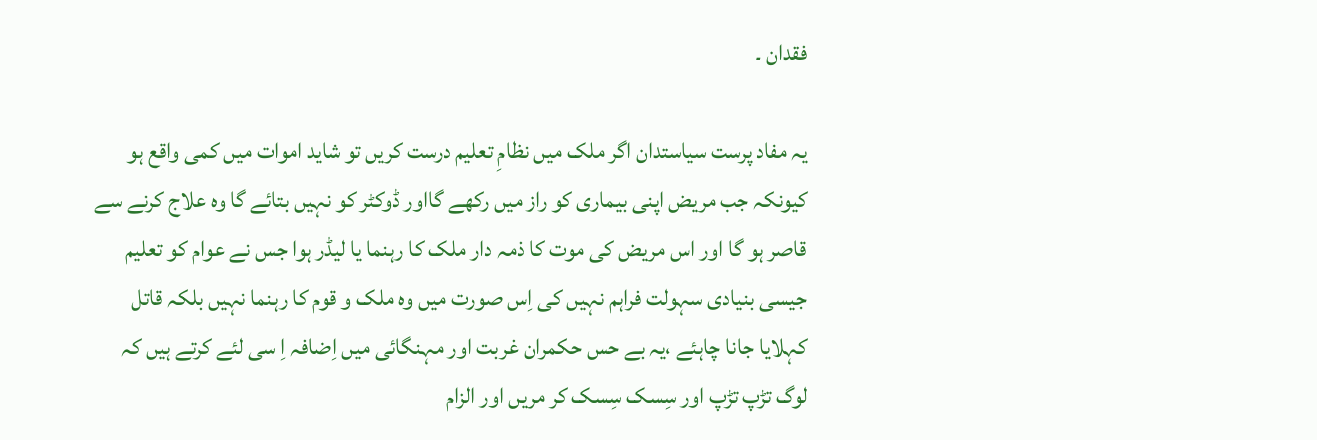فقدان ۔

یہ مفاد پرست سیاستدان اگر ملک میں نظامِ تعلیم درست کریں تو شاید اموات میں کمی واقع ہو کیونکہ جب مریض اپنی بیماری کو راز میں رکھے گااور ڈوکٹر کو نہیں بتائے گا وہ علاج کرنے سے قاصر ہو گا اور اس مریض کی موت کا ذمہ دار ملک کا رہنما یا لیڈر ہوا جس نے عوام کو تعلیم جیسی بنیادی سہولت فراہم نہیں کی اِس صورت میں وہ ملک و قوم کا رہنما نہیں بلکہ قاتل کہلایا جانا چاہئے ،یہ بے حس حکمران غربت اور مہنگائی میں اِضافہ اِ سی لئے کرتے ہیں کہ لوگ تڑپ تڑپ اور سِسک سِسک کر مریں اور الزام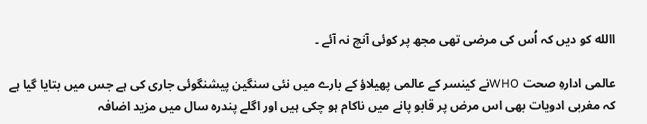االله کو دیں کہ اُس کی مرضی تھی مجھ پر کوئی آنچ نہ آئے ۔

عالمی ادارہِ صحت WHOنے کینسر کے عالمی پھیلاؤ کے بارے میں نئی سنگین پیشنگوئی جاری کی ہے جس میں بتایا گیا ہے کہ مغربی ادویات بھی اس مرض پر قابو پانے میں ناکام ہو چکی ہیں اور اگلے پندرہ سال میں مزید اضافہ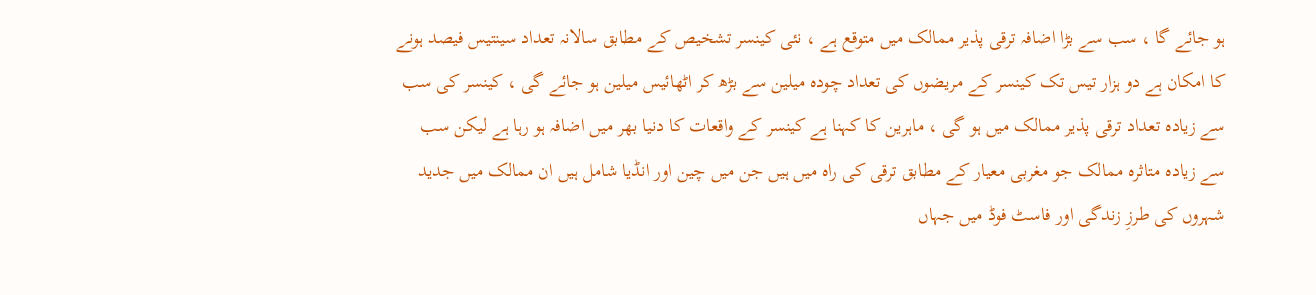ہو جائے گا ، سب سے بڑا اضافہ ترقی پذیر ممالک میں متوقع ہے ، نئی کینسر تشخیص کے مطابق سالانہ تعداد سینتیس فیصد ہونے کا امکان ہے دو ہزار تیس تک کینسر کے مریضوں کی تعداد چودہ میلین سے بڑھ کر اٹھائیس میلین ہو جائے گی ، کینسر کی سب سے زیادہ تعداد ترقی پذیر ممالک میں ہو گی ، ماہرین کا کہنا ہے کینسر کے واقعات کا دنیا بھر میں اضافہ ہو رہا ہے لیکن سب سے زیادہ متاثرہ ممالک جو مغربی معیار کے مطابق ترقی کی راہ میں ہیں جن میں چین اور انڈیا شامل ہیں ان ممالک میں جدید شہروں کی طرزِ زندگی اور فاسٹ فوڈ میں جہاں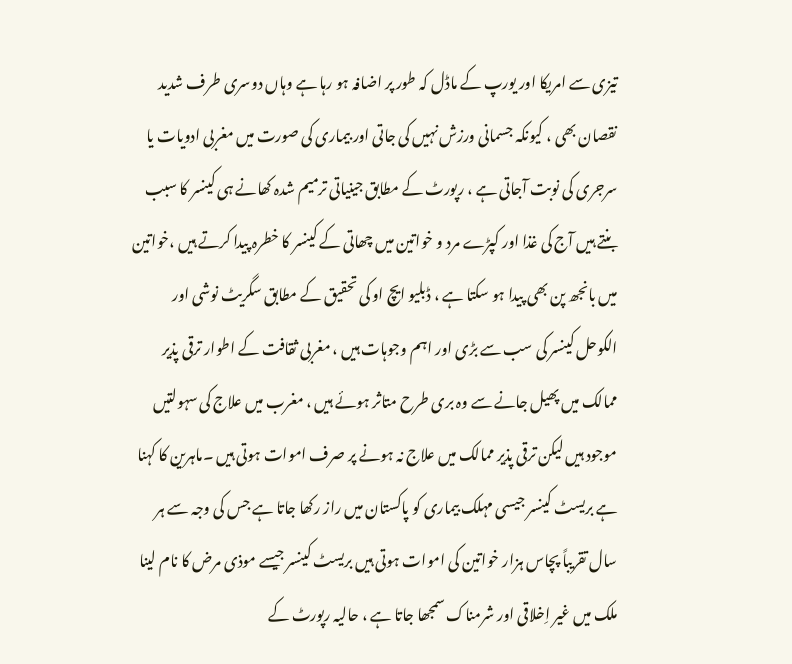تیزی سے امریکا اور یورپ کے ماڈل کہ طور پر اضافہ ہو رہا ہے وہاں دوسری طرف شدید نقصان بھی ، کیونکہ جسمانی ورزش نہیں کی جاتی اور بیماری کی صورت میں مغربی ادویات یا سرجری کی نوبت آجاتی ہے ، رپورٹ کے مطابق جینیاتی ترمیم شدہ کھانے ہی کینسر کا سبب بنتے ہیں آج کی غذا اور کپڑے مرد و خواتین میں چھاتی کے کینسر کا خطرہ پیدا کرتے ہیں ،خواتین میں بانجھ پن بھی پیدا ہو سکتا ہے ، ڈبلیو ایچ او کی تحقیق کے مطابق سگریٹ نوشی اور الکوحل کینسر کی سب سے بڑی اور اہم وجوہات ہیں ، مغربی ثقافت کے اطوار ترقی پذیر ممالک میں پھیل جانے سے وہ بری طرح متاثر ہوئے ہیں ، مغرب میں علاج کی سہولتیں موجود ہیں لیکن ترقی پذیر ممالک میں علاج نہ ہونے پر صرف اموات ہوتی ہیں ۔ماہرین کا کہنا ہے بریسٹ کینسر جیسی مہلک بیماری کو پاکستان میں راز رکھا جاتا ہے جس کی وجہ سے ہر سال تقریباً پچاس ہزار خواتین کی اموات ہوتی ہیں بریسٹ کینسر جیسے موذی مرض کا نام لینا ملک میں غیر اِخلاقی اور شرمناک سمجھا جاتا ہے ، حالیہ رپورٹ کے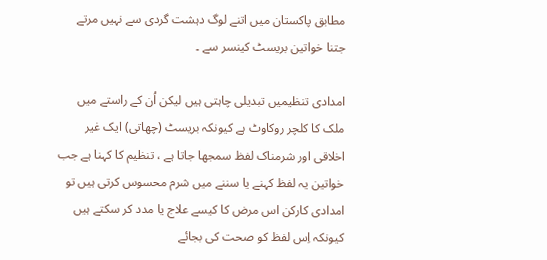مطابق پاکستان میں اتنے لوگ دہشت گردی سے نہیں مرتے جتنا خواتین بریسٹ کینسر سے ۔

امدادی تنظیمیں تبدیلی چاہتی ہیں لیکن اُن کے راستے میں ملک کا کلچر روکاوٹ ہے کیونکہ بریسٹ (چھاتی) ایک غیر اخلاقی اور شرمناک لفظ سمجھا جاتا ہے ، تنظیم کا کہنا ہے جب خواتین یہ لفظ کہنے یا سننے میں شرم محسوس کرتی ہیں تو امدادی کارکن اس مرض کا کیسے علاج یا مدد کر سکتے ہیں کیونکہ اِس لفظ کو صحت کی بجائے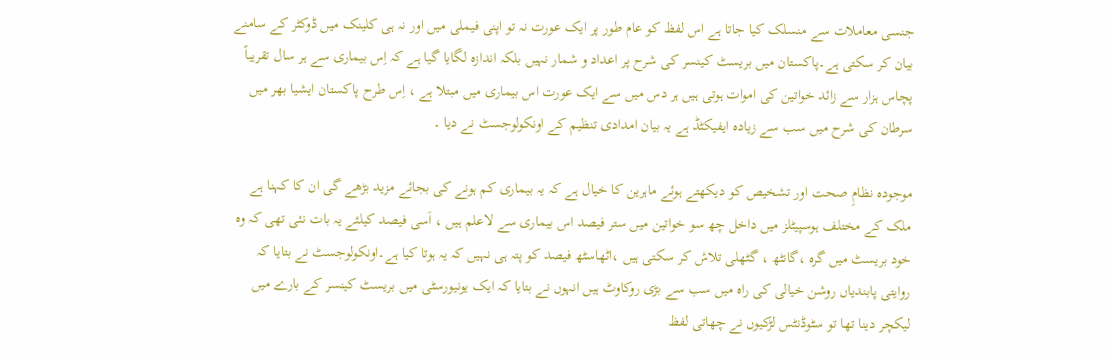جنسی معاملات سے منسلک کیا جاتا ہے اس لفظ کو عام طور پر ایک عورت نہ تو اپنی فیملی میں اور نہ ہی کلینک میں ڈوکٹر کے سامنے بیان کر سکتی ہے۔پاکستان میں بریسٹ کینسر کی شرح پر اعداد و شمار نہیں بلکہ اندازہ لگایا گیا ہے کہ اِس بیماری سے ہر سال تقریباً پچاس ہزار سے زائد خواتین کی اموات ہوتی ہیں ہر دس میں سے ایک عورت اس بیماری میں مبتلا ہے ، اِس طرح پاکستان ایشیا بھر میں سرطان کی شرح میں سب سے زیادہ ایفیکٹڈ ہے یہ بیان امدادی تنظیم کے اونکولوجسٹ نے دیا ۔

موجودہ نظامِ صحت اور تشخیص کو دیکھتے ہوئے ماہرین کا خیال ہے کہ یہ بیماری کم ہونے کی بجائے مزید بڑھے گی ان کا کہنا ہے ملک کے مختلف ہوسپیٹلز میں داخل چھ سو خواتین میں ستر فیصد اس بیماری سے لاعلم ہیں ، اَسی فیصد کیلئے یہ بات نئی تھی کہ وہ خود بریسٹ میں گرہ ،گانٹھ ، گٹھلی تلاش کر سکتی ہیں ،اٹھاسٹھ فیصد کو پتہ ہی نہیں کہ یہ ہوتا کیا ہے۔اونکولوجسٹ نے بتایا کہ روایتی پابندیاں روشن خیالی کی راہ میں سب سے بڑی روکاوٹ ہیں انہوں نے بتایا کہ ایک یونیورسٹی میں بریسٹ کینسر کے بارے میں لیکچر دینا تھا تو سٹوڈنٹس لڑکیوں نے چھاتی لفظ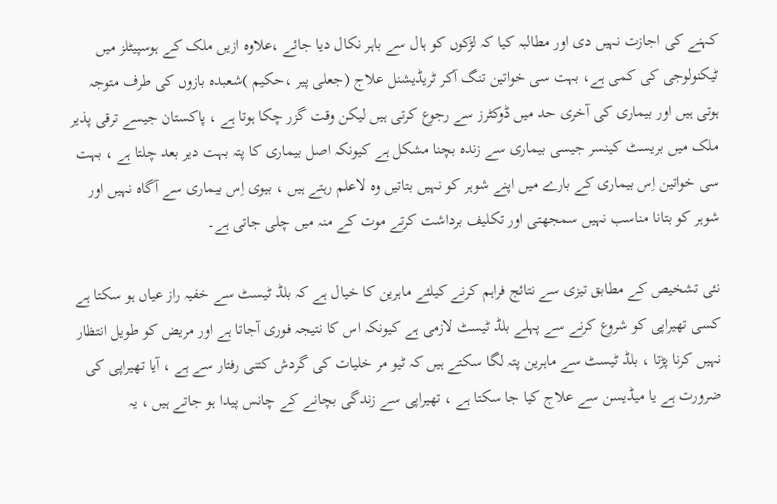کہنے کی اجازت نہیں دی اور مطالبہ کیا کہ لڑکوں کو ہال سے باہر نکال دیا جائے ،علاوہ ازیں ملک کے ہوسپیٹلز میں ٹیکنولوجی کی کمی ہے، بہت سی خواتین تنگ آکر ٹریڈیشنل علاج (جعلی پیر ،حکیم )شعبدہ بازوں کی طرف متوجہ ہوتی ہیں اور بیماری کی آخری حد میں ڈوکٹرز سے رجوع کرتی ہیں لیکن وقت گزر چکا ہوتا ہے ، پاکستان جیسے ترقی پذیر ملک میں بریسٹ کینسر جیسی بیماری سے زندہ بچنا مشکل ہے کیونکہ اصل بیماری کا پتہ بہت دیر بعد چلتا ہے ، بہت سی خواتین اِس بیماری کے بارے میں اپنے شوہر کو نہیں بتاتیں وہ لاعلم رہتے ہیں ، بیوی اِس بیماری سے آگاہ نہیں اور شوہر کو بتانا مناسب نہیں سمجھتی اور تکلیف برداشت کرتے موت کے منہ میں چلی جاتی ہے۔

نئی تشخیص کے مطابق تیزی سے نتائج فراہم کرنے کیلئے ماہرین کا خیال ہے کہ بلڈ ٹیسٹ سے خفیہ راز عیاں ہو سکتا ہے کسی تھیراپی کو شروع کرنے سے پہلے بلڈ ٹیسٹ لازمی ہے کیونکہ اس کا نتیجہ فوری آجاتا ہے اور مریض کو طویل انتظار نہیں کرنا پڑتا ، بلڈ ٹیسٹ سے ماہرین پتہ لگا سکتے ہیں کہ ٹیو مر خلیات کی گردش کتنی رفتار سے ہے ، آیا تھیراپی کی ضرورت ہے یا میڈیسن سے علاج کیا جا سکتا ہے ، تھیراپی سے زندگی بچانے کے چانس پیدا ہو جاتے ہیں ، یہ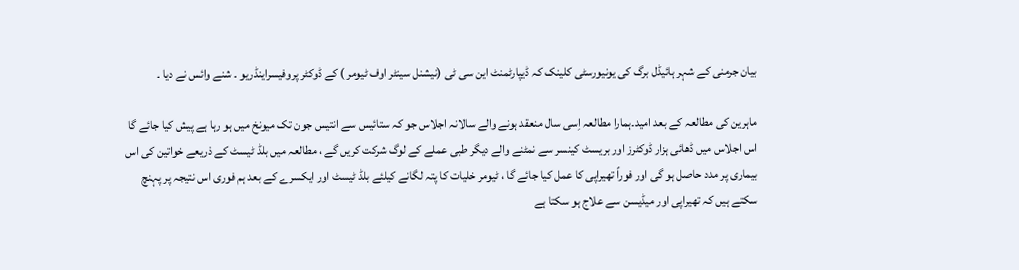بیان جرمنی کے شہر ہائیڈل برگ کی یونیورسٹی کلینک کہ ڈیپارٹمنٹ این سی ٹی (نیشنل سینٹر اوف ٹیومر ) کے ڈوکٹر پروفیسراینڈریو ۔ شنے وائس نے دیا ۔

ماہرین کی مطالعہ کے بعد امید۔ہمارا مطالعہ اِسی سال منعقد ہونے والے سالانہ اجلاس جو کہ ستائیس سے انتیس جون تک میونخ میں ہو رہا ہے پیش کیا جائے گا اس اجلاس میں ڈھائی ہزار ڈوکٹرز اور بریسٹ کینسر سے نمٹنے والے دیگر طبی عملے کے لوگ شرکت کریں گے ، مطالعہ میں بلڈ ٹیسٹ کے ذریعے خواتین کی اس بیماری پر مدد حاصل ہو گی اور فوراً تھیراپی کا عمل کیا جائے گا ، ٹیومر خلیات کا پتہ لگانے کیلئے بلڈ ٹیسٹ اور ایکسرے کے بعد ہم فوری اس نتیجہ پر پہنچ سکتے ہیں کہ تھیراپی اور میڈیسن سے علاج ہو سکتا ہے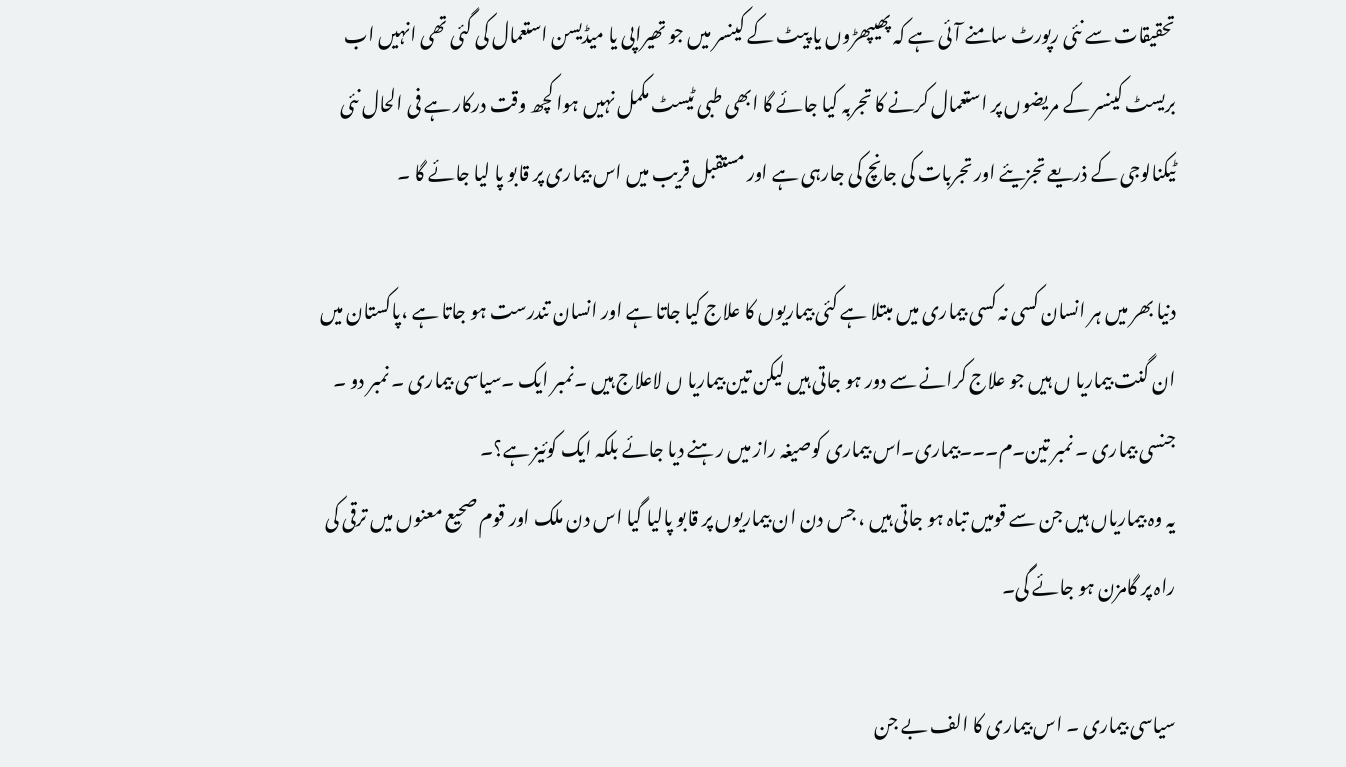تحقیقات سے نئی رپورٹ سامنے آئی ہے کہ پھیپھڑوں یا پیٹ کے کینسر میں جو تھیراپی یا میڈیسن استعمال کی گئی تھی انہیں اب بریسٹ کینسر کے مریضوں پر استعمال کرنے کا تجربہ کیا جائے گا ابھی طبی ٹیسٹ مکمل نہیں ہوا کچھ وقت درکار ہے فی الحال نئی ٹیکنالوجی کے ذریعے تجزیئے اور تجربات کی جانچ کی جارہی ہے اور مستقبل قریب میں اس بیماری پر قابو پا لیا جائے گا ۔

دنیا بھر میں ہر انسان کسی نہ کسی بیماری میں مبتلا ہے کئی بیماریوں کا علاج کیا جاتا ہے اور انسان تندرست ہو جاتا ہے ،پاکستان میں ان گنت بیماریا ں ہیں جو علاج کرانے سے دور ہو جاتی ہیں لیکن تین بیماریا ں لاعلاج ہیں ۔نمبر ایک ۔سیاسی بیماری ۔ نمبر دو ۔ جنسی بیماری ۔ نمبر تین۔م۔۔۔بیماری۔اس بیماری کوصیغہ راز میں رہنے دیا جائے بلکہ ایک کوئیز ہے؟۔
یہ وہ بیماریاں ہیں جن سے قومیں تباہ ہو جاتی ہیں ، جس دن ان بیماریوں پر قابو پالیا گیا اس دن ملک اور قوم صحیع معنوں میں ترقی کی راہ پر گامزن ہو جائے گی۔

سیاسی بیماری ۔ اس بیماری کا الف بے جن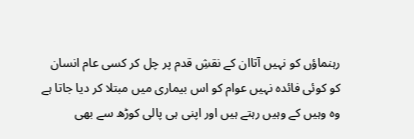رہنماؤں کو نہیں آتاان کے نقشِ قدم پر چل کر کسی عام انسان کو کوئی فائدہ نہیں عوام کو اس بیماری میں مبتلا کر دیا جاتا ہے وہ وہیں کے وہیں رہتے ہیں اور اپنی ہی پالی کوڑھ سے بھی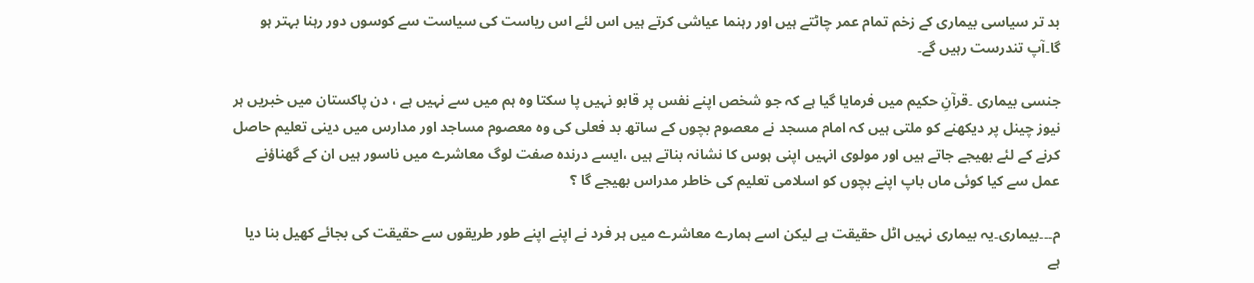بد تر سیاسی بیماری کے زخم تمام عمر چاٹتے ہیں اور رہنما عیاشی کرتے ہیں اس لئے اس ریاست کی سیاست سے کوسوں دور رہنا بہتر ہو گا۔آپ تندرست رہیں گے۔

جنسی بیماری ۔قرآنِ حکیم میں فرمایا گیا ہے کہ جو شخص اپنے نفس پر قابو نہیں پا سکتا وہ ہم میں سے نہیں ہے ، دن پاکستان میں خبریں ہر نیوز چینل پر دیکھنے کو ملتی ہیں کہ امام مسجد نے معصوم بچوں کے ساتھ بد فعلی کی وہ معصوم مساجد اور مدارس میں دینی تعلیم حاصل کرنے کے لئے بھیجے جاتے ہیں اور مولوی انہیں اپنی ہوس کا نشانہ بناتے ہیں ،ایسے درندہ صفت لوگ معاشرے میں ناسور ہیں ان کے گھناؤنے عمل سے کیا کوئی ماں باپ اپنے بچوں کو اسلامی تعلیم کی خاطر مدراس بھیجے گا ؟

م۔۔۔بیماری۔یہ بیماری نہیں اٹل حقیقت ہے لیکن اسے ہمارے معاشرے میں ہر فرد نے اپنے اپنے طور طریقوں سے حقیقت کی بجائے کھیل بنا دیا ہے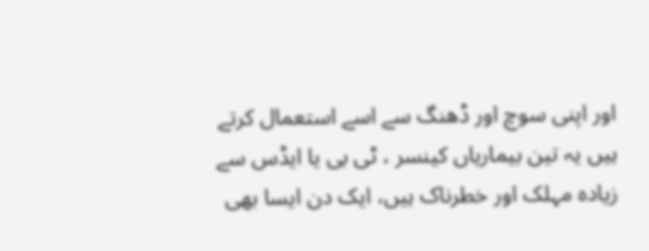اور اپنی سوچ اور ڈھنگ سے اسے استعمال کرتے ہیں یہ تین بیماریاں کینسر ، ٹی بی یا ایڈس سے زیادہ مہلک اور خطرناک ہیں، ایک دن ایسا بھی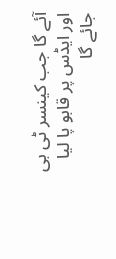آئے گا جب کینسر ٹی بی اور ایڈس پر قابو پا لیا جائے گا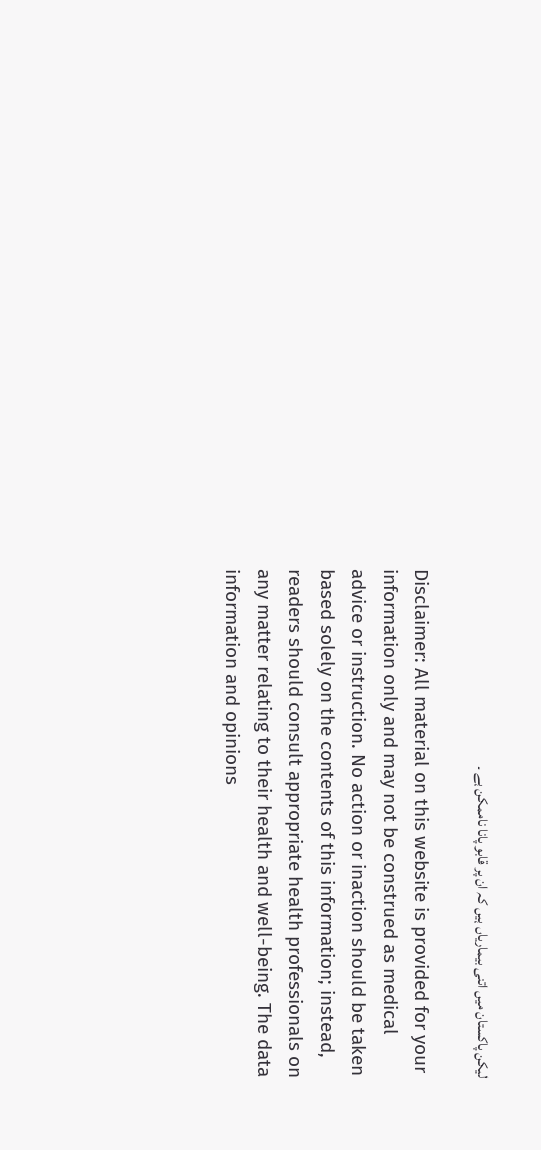لیکن پاکستان میں اتنی بیماریاں ہیں کہ ان پر قابو پانا ناممکن ہے ۔

Disclaimer: All material on this website is provided for your information only and may not be construed as medical advice or instruction. No action or inaction should be taken based solely on the contents of this information; instead, readers should consult appropriate health professionals on any matter relating to their health and well-being. The data information and opinions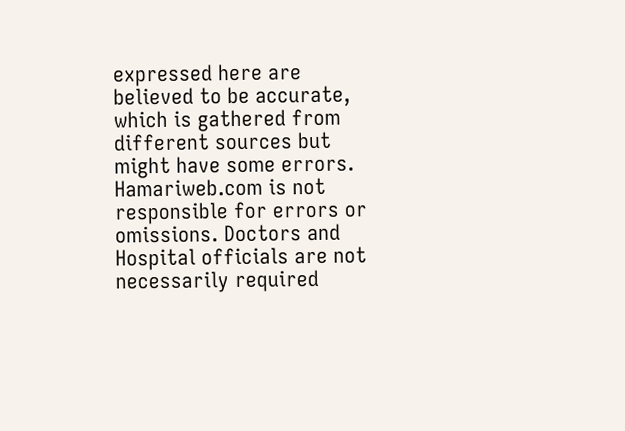expressed here are believed to be accurate, which is gathered from different sources but might have some errors. Hamariweb.com is not responsible for errors or omissions. Doctors and Hospital officials are not necessarily required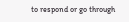to respond or go through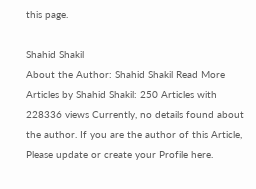this page.

Shahid Shakil
About the Author: Shahid Shakil Read More Articles by Shahid Shakil: 250 Articles with 228336 views Currently, no details found about the author. If you are the author of this Article, Please update or create your Profile here.